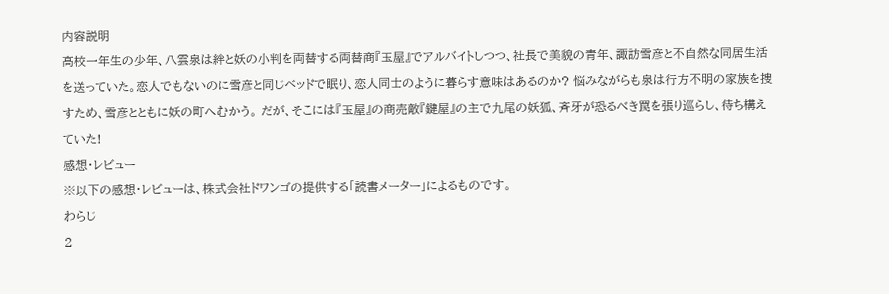内容説明
高校一年生の少年、八雲泉は絆と妖の小判を両替する両替商『玉屋』でアルバイトしつつ、社長で美貌の青年、諏訪雪彦と不自然な同居生活を送っていた。恋人でもないのに雪彦と同じベッドで眠り、恋人同士のように暮らす意味はあるのか? 悩みながらも泉は行方不明の家族を捜すため、雪彦とともに妖の町へむかう。 だが、そこには『玉屋』の商売敵『鍵屋』の主で九尾の妖狐、斉牙が恐るべき罠を張り巡らし、待ち構えていた!
感想・レビュー
※以下の感想・レビューは、株式会社ドワンゴの提供する「読書メーター」によるものです。
わらじ
2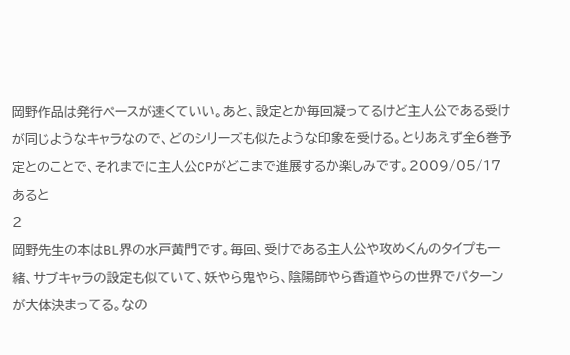岡野作品は発行ペースが速くていい。あと、設定とか毎回凝ってるけど主人公である受けが同じようなキャラなので、どのシリーズも似たような印象を受ける。とりあえず全6巻予定とのことで、それまでに主人公CPがどこまで進展するか楽しみです。2009/05/17
あると
2
岡野先生の本はBL界の水戸黄門です。毎回、受けである主人公や攻めくんのタイプも一緒、サブキャラの設定も似ていて、妖やら鬼やら、陰陽師やら香道やらの世界でパターンが大体決まってる。なの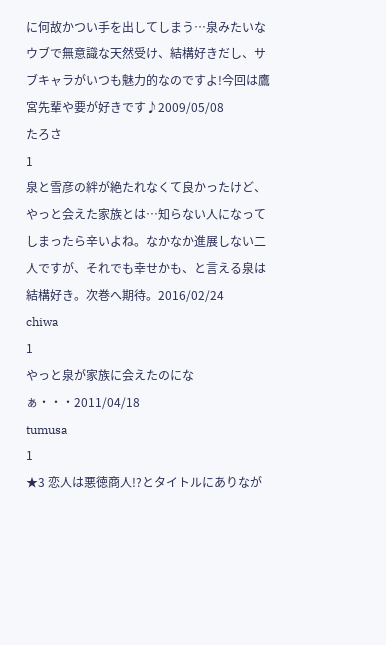に何故かつい手を出してしまう…泉みたいなウブで無意識な天然受け、結構好きだし、サブキャラがいつも魅力的なのですよ!今回は鷹宮先輩や要が好きです♪2009/05/08
たろさ
1
泉と雪彦の絆が絶たれなくて良かったけど、やっと会えた家族とは…知らない人になってしまったら辛いよね。なかなか進展しない二人ですが、それでも幸せかも、と言える泉は結構好き。次巻へ期待。2016/02/24
chiwa
1
やっと泉が家族に会えたのになぁ・・・2011/04/18
tumusa
1
★3 恋人は悪徳商人!?とタイトルにありなが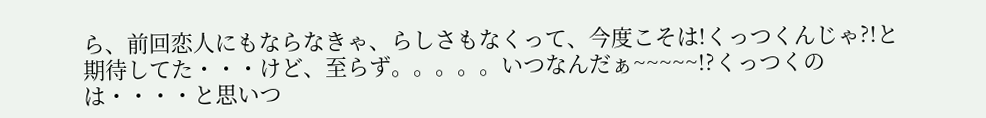ら、前回恋人にもならなきゃ、らしさもなくって、今度こそは!くっつくんじゃ?!と期待してた・・・けど、至らず。。。。。いつなんだぁ~~~~~!?くっつくのは・・・・と思いつ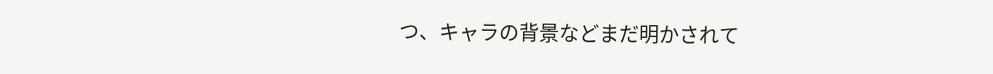つ、キャラの背景などまだ明かされて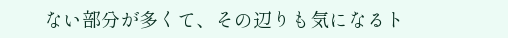ない部分が多くて、その辺りも気になるト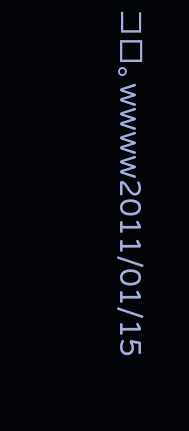コロ。wwww2011/01/15